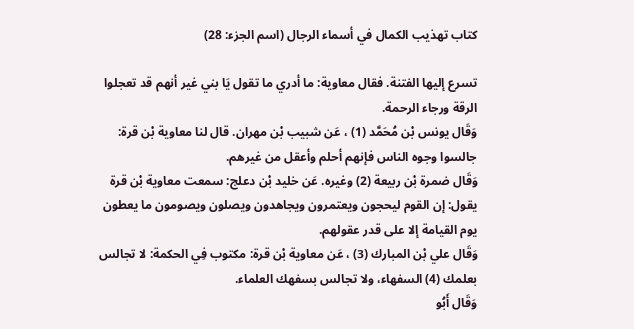كتاب تهذيب الكمال في أسماء الرجال (اسم الجزء: 28)

تسرع إليها الفتنة. فقال معاوية: ما أدري ما تقول يَا بني غير أنهم قد تعجلوا الرقة ورجاء الرحمة.
وَقَال يونس بْن مُحَمَّد (1) ، عَن شبيب بْن مهران. قال لنا معاوية بْن قرة: جالسوا وجوه الناس فإنهم أحلم وأعقل من غيرهم.
وَقَال ضمرة بْن ربيعة (2) وغيره. عَن خليد بْن دعلج: سمعت معاوية بْن قرة يقول: إن القوم ليحجون ويعتمرون ويجاهدون ويصلون ويصومون ما يعطون يوم القيامة إلا على قدر عقولهم.
وَقَال علي بْن المبارك (3) ، عَن معاوية بْن قرة: مكتوب فِي الحكمة: لا تجالس بعلمك (4) السفهاء، ولا تجالس بسفهك العلماء.
وَقَال أَبُو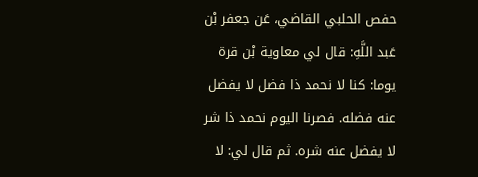حفص الحلبي القاضي، عَن جعفر بْن عَبد اللَّهِ: قال لي معاوية بْن قرة يوما: كنا لا نحمد ذا فضل لا يفضل عنه فضله. فصرنا اليوم نحمد ذا شر لا يفضل عنه شره. ثم قال لي: لا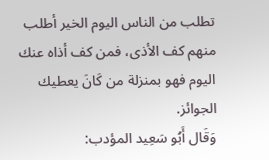تطلب من الناس اليوم الخير أطلب منهم كف الأذى، فمن كف أذاه عنك اليوم فهو بمنزلة من كَانَ يعطيك الجوائز.
وَقَال أَبُو سَعِيد المؤدب: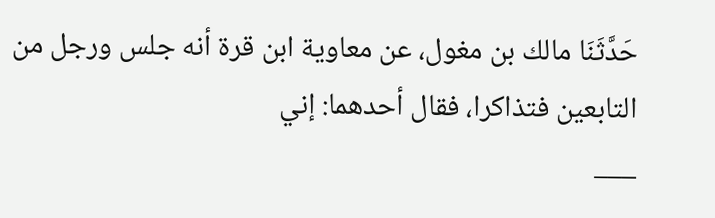حَدَّثَنَا مالك بن مغول، عن معاوية ابن قرة أنه جلس ورجل من التابعين فتذاكرا، فقال أحدهما: إني
___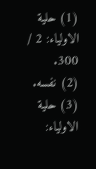(1) حلية الاولياء: 2 / 300.
(2) نفسه.
(3) حلية الاولياء: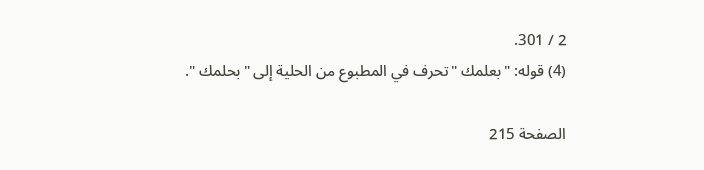2 / 301.
(4) قوله: "بعلمك "تحرف في المطبوع من الحلية إلى "بحلمك ".

الصفحة 215